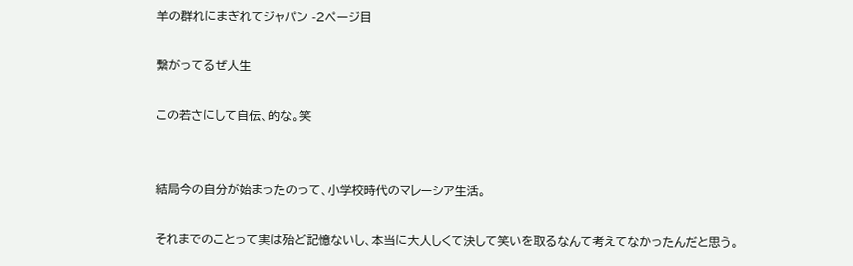羊の群れにまぎれてジャパン -2ページ目

繋がってるぜ人生

この若さにして自伝、的な。笑


結局今の自分が始まったのって、小学校時代のマレーシア生活。

それまでのことって実は殆ど記憶ないし、本当に大人しくて決して笑いを取るなんて考えてなかったんだと思う。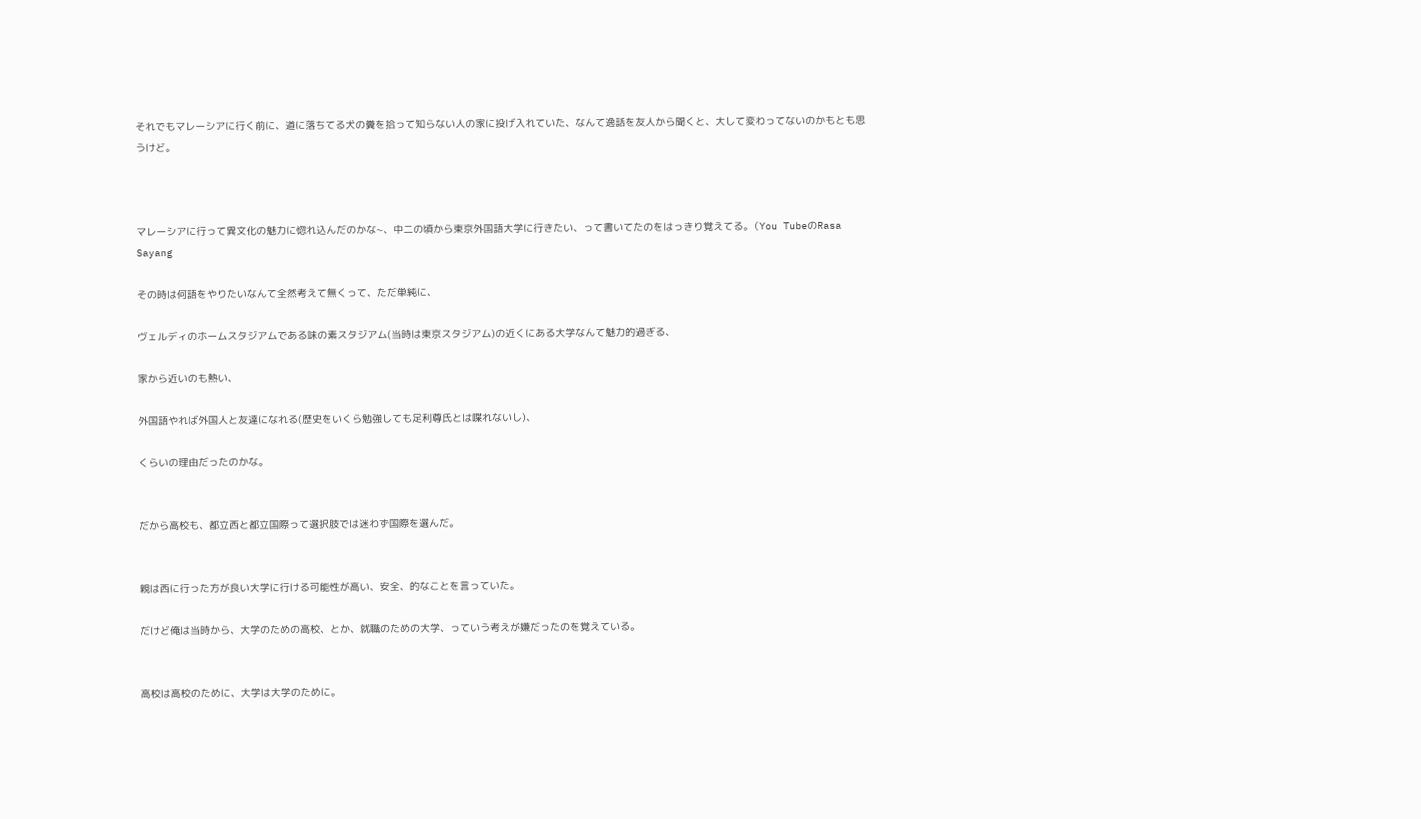それでもマレーシアに行く前に、道に落ちてる犬の糞を拾って知らない人の家に投げ入れていた、なんて逸話を友人から聞くと、大して変わってないのかもとも思うけど。



マレーシアに行って異文化の魅力に惚れ込んだのかな~、中二の頃から東京外国語大学に行きたい、って書いてたのをはっきり覚えてる。(You TubeのRasa Sayang

その時は何語をやりたいなんて全然考えて無くって、ただ単純に、

ヴェルディのホームスタジアムである味の素スタジアム(当時は東京スタジアム)の近くにある大学なんて魅力的過ぎる、

家から近いのも熱い、

外国語やれば外国人と友達になれる(歴史をいくら勉強しても足利尊氏とは喋れないし)、

くらいの理由だったのかな。


だから高校も、都立西と都立国際って選択肢では迷わず国際を選んだ。


親は西に行った方が良い大学に行ける可能性が高い、安全、的なことを言っていた。

だけど俺は当時から、大学のための高校、とか、就職のための大学、っていう考えが嫌だったのを覚えている。


高校は高校のために、大学は大学のために。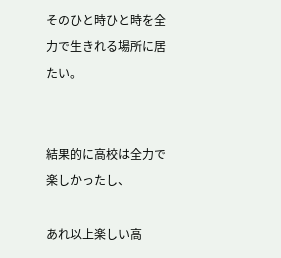そのひと時ひと時を全力で生きれる場所に居たい。


結果的に高校は全力で楽しかったし、

あれ以上楽しい高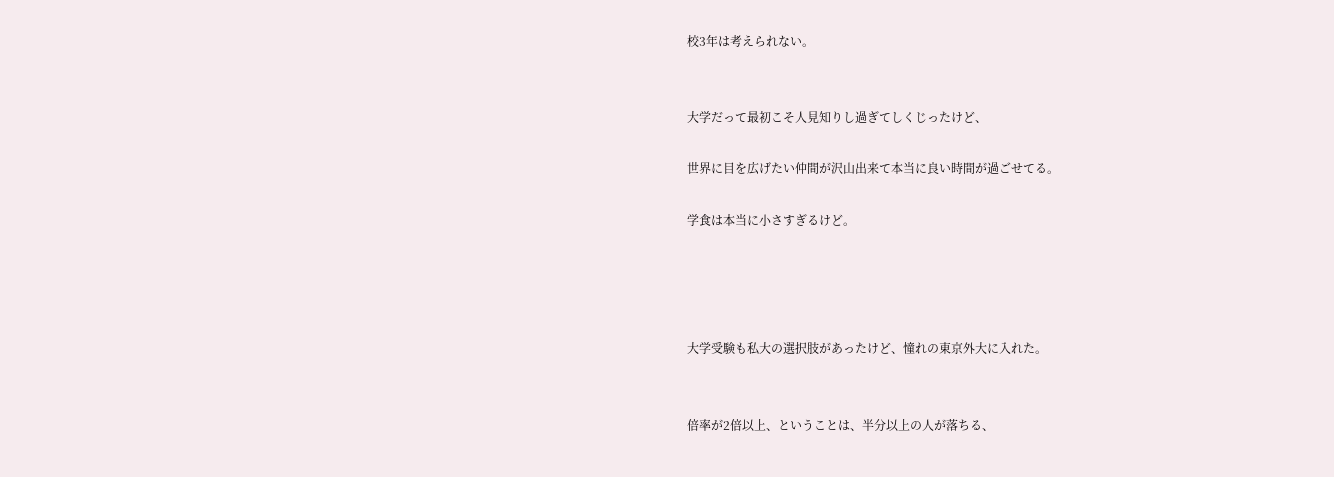校3年は考えられない。


大学だって最初こそ人見知りし過ぎてしくじったけど、

世界に目を広げたい仲間が沢山出来て本当に良い時間が過ごせてる。

学食は本当に小さすぎるけど。




大学受験も私大の選択肢があったけど、憧れの東京外大に入れた。


倍率が2倍以上、ということは、半分以上の人が落ちる、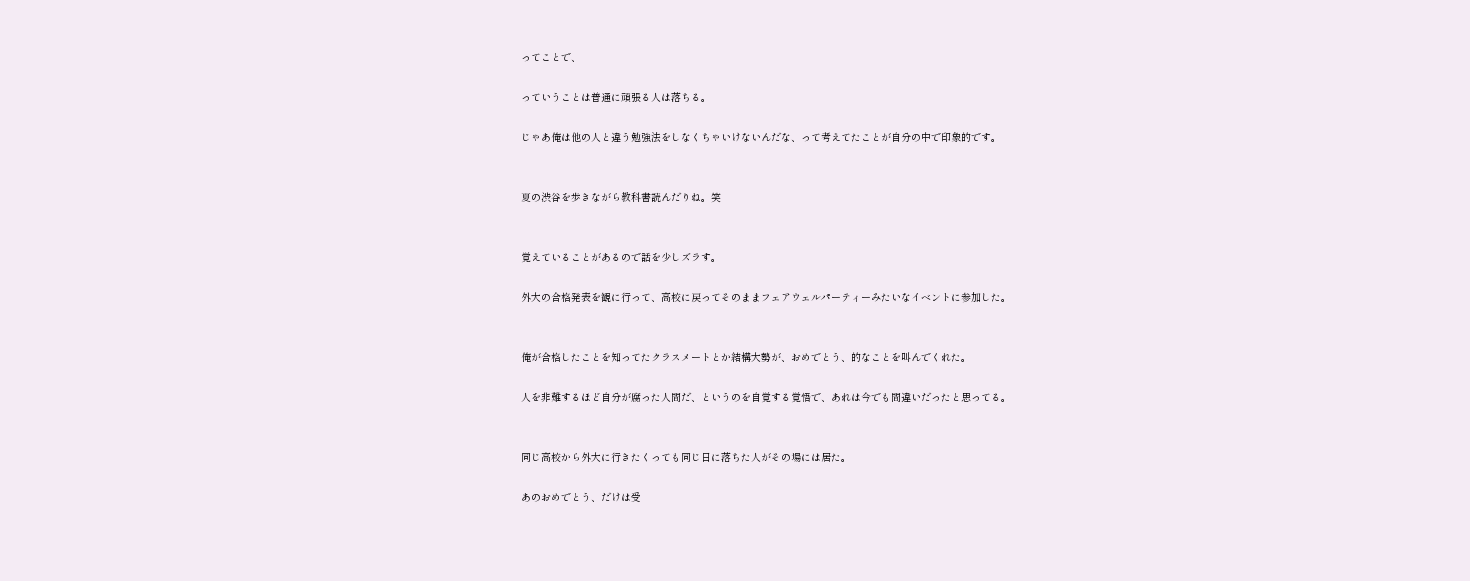ってことで、

っていうことは普通に頑張る人は落ちる。

じゃあ俺は他の人と違う勉強法をしなくちゃいけないんだな、って考えてたことが自分の中で印象的です。


夏の渋谷を歩きながら教科書読んだりね。笑


覚えていることがあるので話を少しズラす。

外大の合格発表を観に行って、高校に戻ってそのままフェアウェルパーティーみたいなイベントに参加した。


俺が合格したことを知ってたクラスメートとか結構大勢が、おめでとう、的なことを叫んでくれた。

人を非難するほど自分が腐った人間だ、というのを自覚する覚悟で、あれは今でも間違いだったと思ってる。


同じ高校から外大に行きたくっても同じ日に落ちた人がその場には居た。

あのおめでとう、だけは受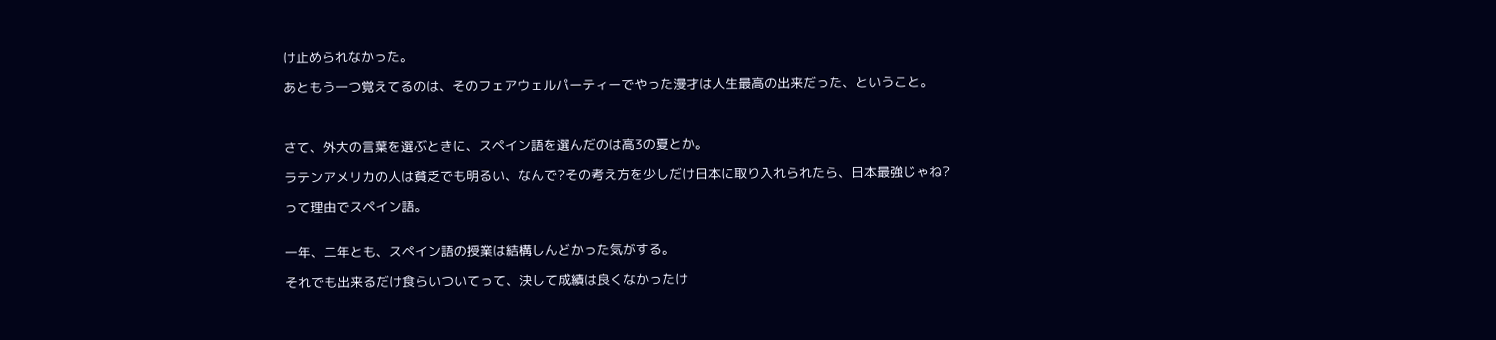け止められなかった。

あともう一つ覚えてるのは、そのフェアウェルパーティーでやった漫才は人生最高の出来だった、ということ。



さて、外大の言葉を選ぶときに、スペイン語を選んだのは高3の夏とか。

ラテンアメリカの人は貧乏でも明るい、なんで?その考え方を少しだけ日本に取り入れられたら、日本最強じゃね?

って理由でスペイン語。


一年、二年とも、スペイン語の授業は結構しんどかった気がする。

それでも出来るだけ食らいついてって、決して成績は良くなかったけ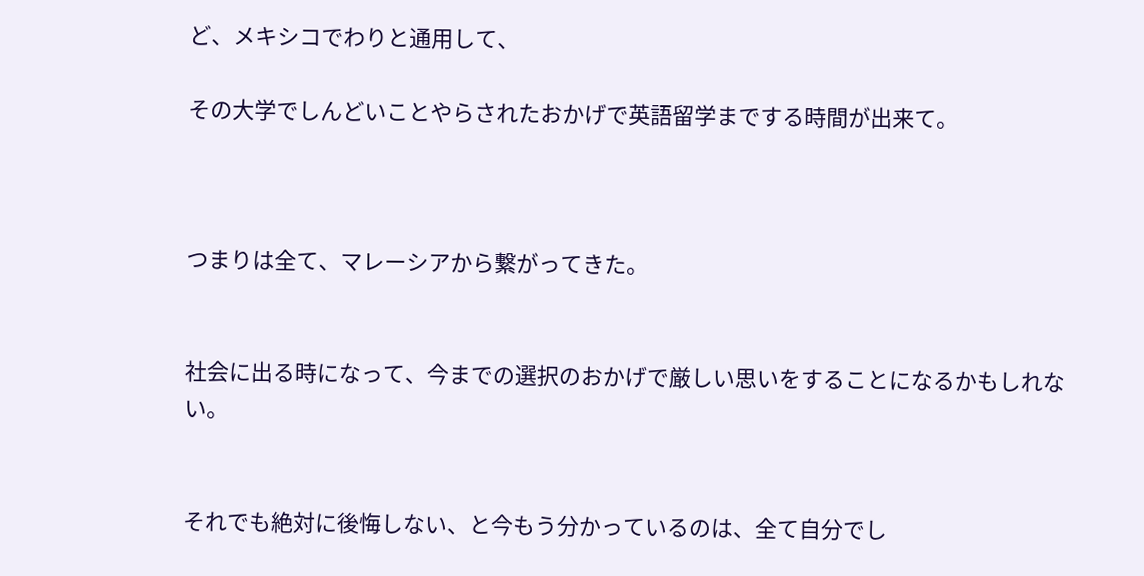ど、メキシコでわりと通用して、

その大学でしんどいことやらされたおかげで英語留学までする時間が出来て。



つまりは全て、マレーシアから繋がってきた。


社会に出る時になって、今までの選択のおかげで厳しい思いをすることになるかもしれない。


それでも絶対に後悔しない、と今もう分かっているのは、全て自分でし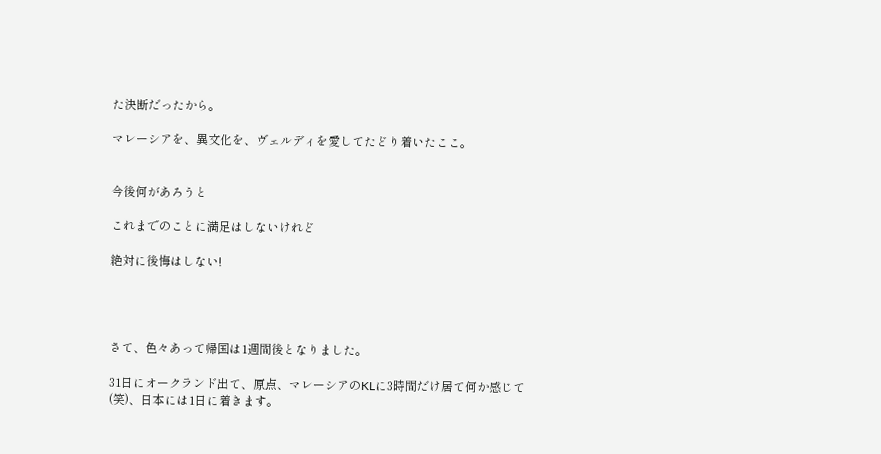た決断だったから。

マレーシアを、異文化を、ヴェルディを愛してたどり着いたここ。


今後何があろうと

これまでのことに満足はしないけれど

絶対に後悔はしない!




さて、色々あって帰国は1週間後となりました。

31日にオークランド出て、原点、マレーシアのKLに3時間だけ居て何か感じて(笑)、日本には1日に着きます。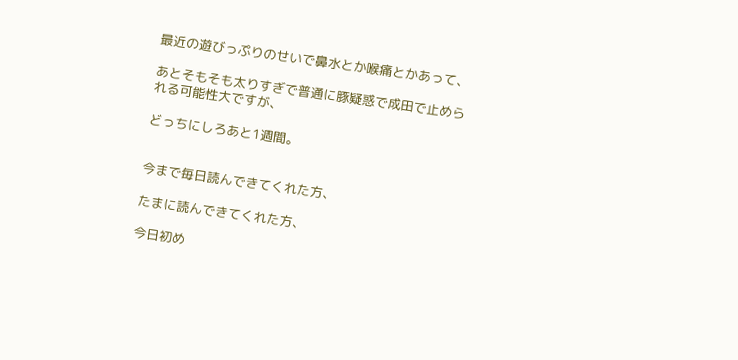最近の遊びっぷりのせいで鼻水とか喉痛とかあって、

あとそもそも太りすぎで普通に豚疑惑で成田で止められる可能性大ですが、

どっちにしろあと1週間。


今まで毎日読んできてくれた方、

たまに読んできてくれた方、

今日初め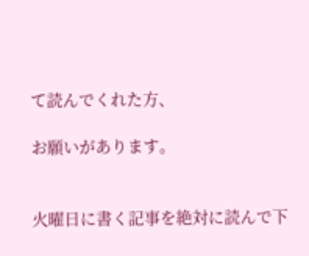て読んでくれた方、

お願いがあります。


火曜日に書く記事を絶対に読んで下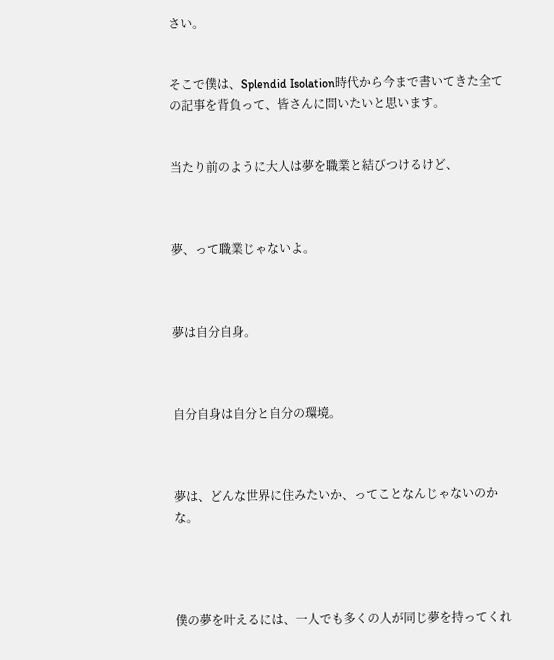さい。


そこで僕は、Splendid Isolation時代から今まで書いてきた全ての記事を背負って、皆さんに問いたいと思います。


当たり前のように大人は夢を職業と結びつけるけど、



夢、って職業じゃないよ。



夢は自分自身。



自分自身は自分と自分の環境。



夢は、どんな世界に住みたいか、ってことなんじゃないのかな。




僕の夢を叶えるには、一人でも多くの人が同じ夢を持ってくれ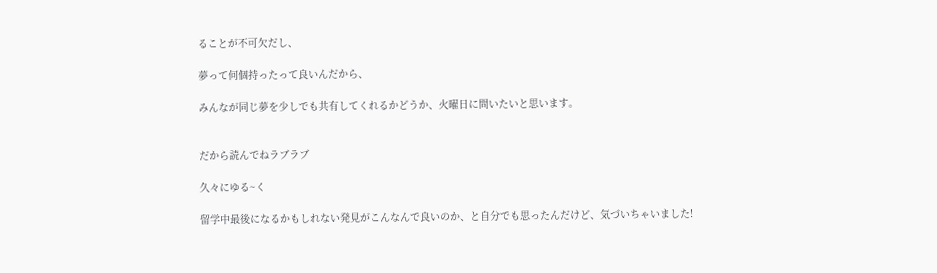ることが不可欠だし、

夢って何個持ったって良いんだから、

みんなが同じ夢を少しでも共有してくれるかどうか、火曜日に問いたいと思います。


だから読んでねラブラブ

久々にゆる~く

留学中最後になるかもしれない発見がこんなんで良いのか、と自分でも思ったんだけど、気づいちゃいました!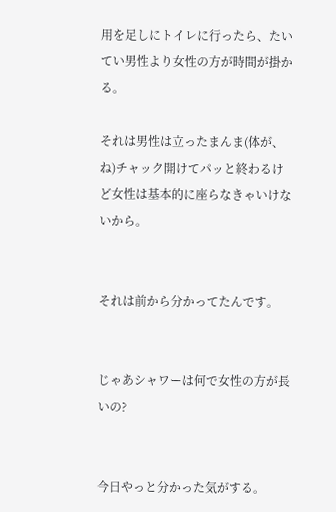用を足しにトイレに行ったら、たいてい男性より女性の方が時間が掛かる。

それは男性は立ったまんま(体が、ね)チャック開けてパッと終わるけど女性は基本的に座らなきゃいけないから。


それは前から分かってたんです。


じゃあシャワーは何で女性の方が長いの?


今日やっと分かった気がする。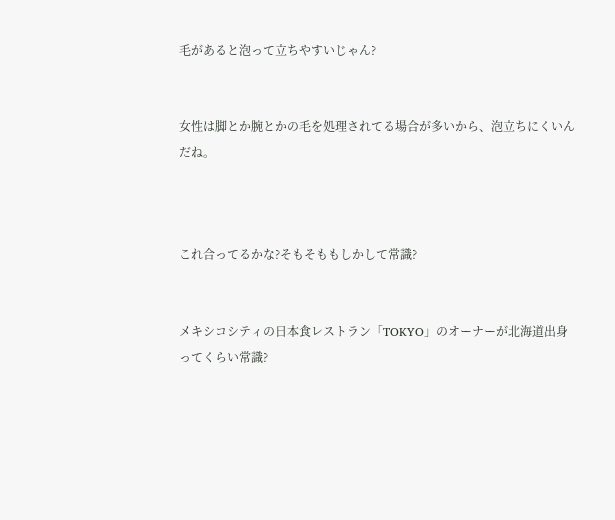毛があると泡って立ちやすいじゃん?


女性は脚とか腕とかの毛を処理されてる場合が多いから、泡立ちにくいんだね。



これ合ってるかな?そもそももしかして常識?


メキシコシティの日本食レストラン「TOKYO」のオーナーが北海道出身ってくらい常識?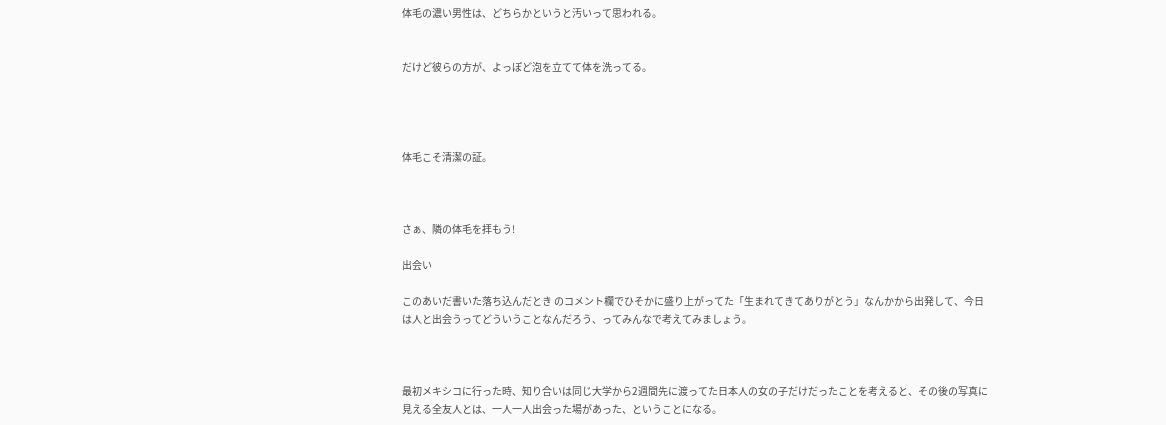体毛の濃い男性は、どちらかというと汚いって思われる。


だけど彼らの方が、よっぽど泡を立てて体を洗ってる。




体毛こそ清潔の証。



さぁ、隣の体毛を拝もう!

出会い

このあいだ書いた落ち込んだとき のコメント欄でひそかに盛り上がってた「生まれてきてありがとう」なんかから出発して、今日は人と出会うってどういうことなんだろう、ってみんなで考えてみましょう。



最初メキシコに行った時、知り合いは同じ大学から2週間先に渡ってた日本人の女の子だけだったことを考えると、その後の写真に見える全友人とは、一人一人出会った場があった、ということになる。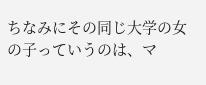ちなみにその同じ大学の女の子っていうのは、マ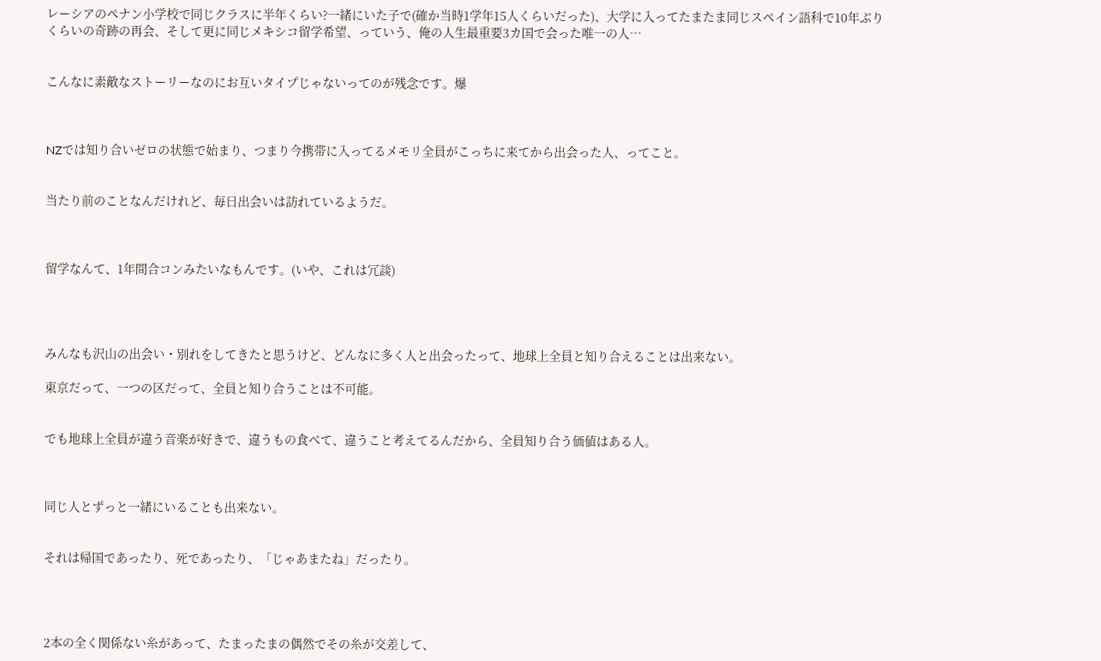レーシアのペナン小学校で同じクラスに半年くらい?一緒にいた子で(確か当時1学年15人くらいだった)、大学に入ってたまたま同じスペイン語科で10年ぶりくらいの奇跡の再会、そして更に同じメキシコ留学希望、っていう、俺の人生最重要3カ国で会った唯一の人…


こんなに素敵なストーリーなのにお互いタイプじゃないってのが残念です。爆



NZでは知り合いゼロの状態で始まり、つまり今携帯に入ってるメモリ全員がこっちに来てから出会った人、ってこと。


当たり前のことなんだけれど、毎日出会いは訪れているようだ。



留学なんて、1年間合コンみたいなもんです。(いや、これは冗談)




みんなも沢山の出会い・別れをしてきたと思うけど、どんなに多く人と出会ったって、地球上全員と知り合えることは出来ない。

東京だって、一つの区だって、全員と知り合うことは不可能。


でも地球上全員が違う音楽が好きで、違うもの食べて、違うこと考えてるんだから、全員知り合う価値はある人。



同じ人とずっと一緒にいることも出来ない。


それは帰国であったり、死であったり、「じゃあまたね」だったり。




2本の全く関係ない糸があって、たまったまの偶然でその糸が交差して、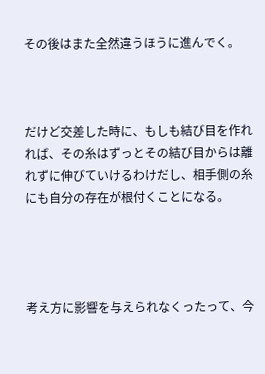その後はまた全然違うほうに進んでく。



だけど交差した時に、もしも結び目を作れれば、その糸はずっとその結び目からは離れずに伸びていけるわけだし、相手側の糸にも自分の存在が根付くことになる。




考え方に影響を与えられなくったって、今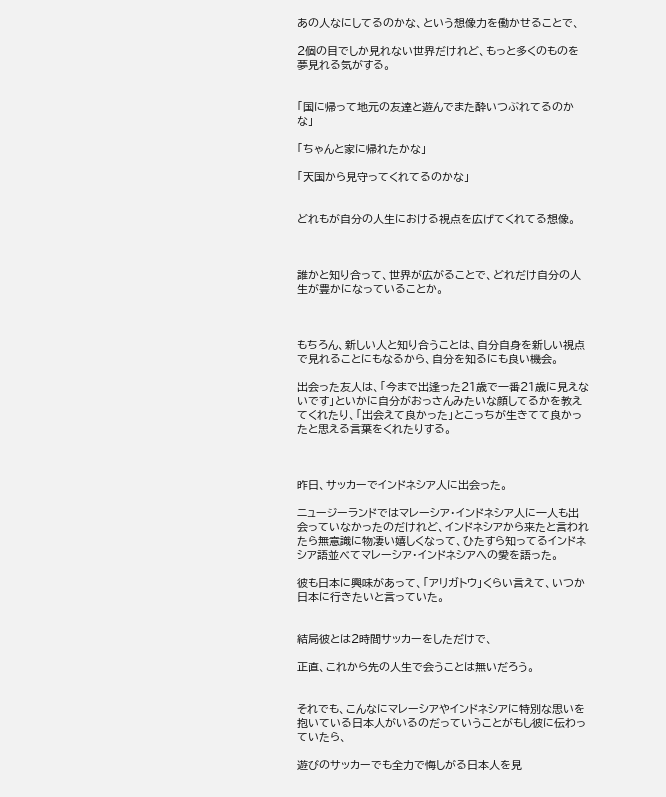あの人なにしてるのかな、という想像力を働かせることで、

2個の目でしか見れない世界だけれど、もっと多くのものを夢見れる気がする。


「国に帰って地元の友達と遊んでまた酔いつぶれてるのかな」

「ちゃんと家に帰れたかな」

「天国から見守ってくれてるのかな」


どれもが自分の人生における視点を広げてくれてる想像。



誰かと知り合って、世界が広がることで、どれだけ自分の人生が豊かになっていることか。



もちろん、新しい人と知り合うことは、自分自身を新しい視点で見れることにもなるから、自分を知るにも良い機会。

出会った友人は、「今まで出逢った21歳で一番21歳に見えないです」といかに自分がおっさんみたいな顔してるかを教えてくれたり、「出会えて良かった」とこっちが生きてて良かったと思える言葉をくれたりする。



昨日、サッカーでインドネシア人に出会った。

ニュージーランドではマレーシア・インドネシア人に一人も出会っていなかったのだけれど、インドネシアから来たと言われたら無意識に物凄い嬉しくなって、ひたすら知ってるインドネシア語並べてマレーシア・インドネシアへの愛を語った。

彼も日本に興味があって、「アリガトウ」くらい言えて、いつか日本に行きたいと言っていた。


結局彼とは2時間サッカーをしただけで、

正直、これから先の人生で会うことは無いだろう。


それでも、こんなにマレーシアやインドネシアに特別な思いを抱いている日本人がいるのだっていうことがもし彼に伝わっていたら、

遊びのサッカーでも全力で悔しがる日本人を見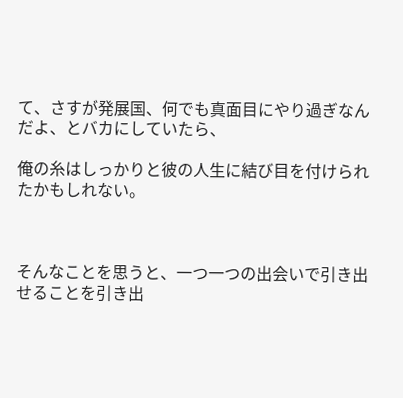て、さすが発展国、何でも真面目にやり過ぎなんだよ、とバカにしていたら、

俺の糸はしっかりと彼の人生に結び目を付けられたかもしれない。



そんなことを思うと、一つ一つの出会いで引き出せることを引き出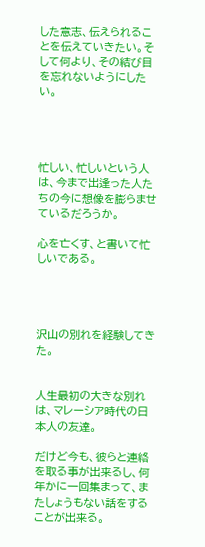した意志、伝えられることを伝えていきたい。そして何より、その結び目を忘れないようにしたい。




忙しい、忙しいという人は、今まで出逢った人たちの今に想像を膨らませているだろうか。

心を亡くす、と書いて忙しいである。




沢山の別れを経験してきた。


人生最初の大きな別れは、マレーシア時代の日本人の友達。

だけど今も、彼らと連絡を取る事が出来るし、何年かに一回集まって、またしょうもない話をすることが出来る。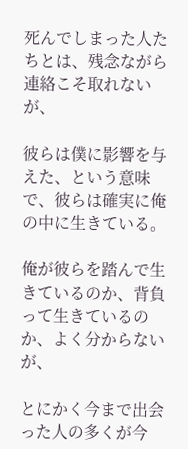死んでしまった人たちとは、残念ながら連絡こそ取れないが、

彼らは僕に影響を与えた、という意味で、彼らは確実に俺の中に生きている。

俺が彼らを踏んで生きているのか、背負って生きているのか、よく分からないが、

とにかく今まで出会った人の多くが今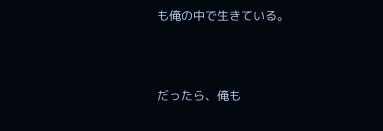も俺の中で生きている。



だったら、俺も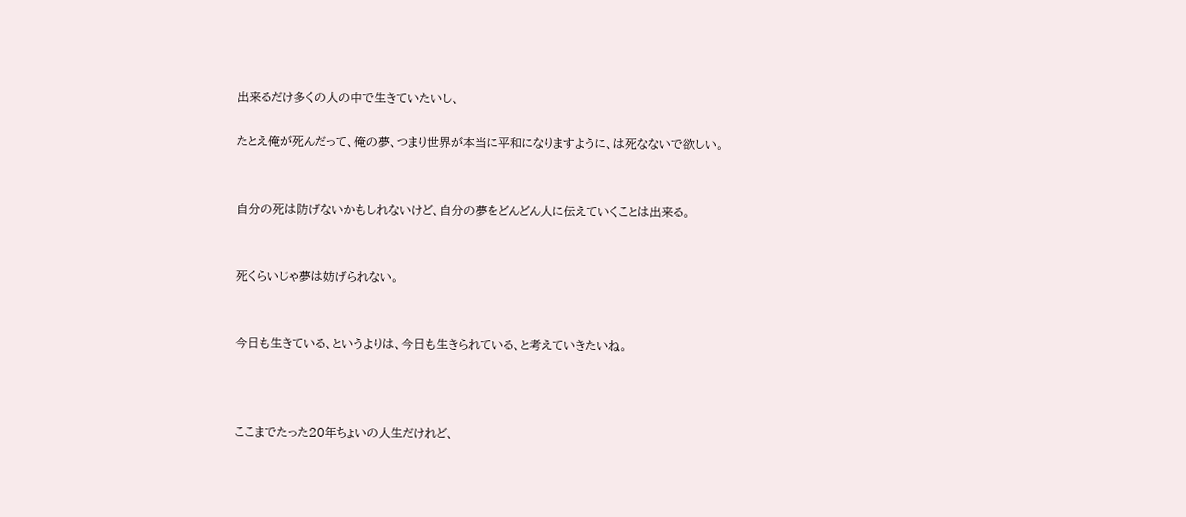出来るだけ多くの人の中で生きていたいし、

たとえ俺が死んだって、俺の夢、つまり世界が本当に平和になりますように、は死なないで欲しい。


自分の死は防げないかもしれないけど、自分の夢をどんどん人に伝えていくことは出来る。


死くらいじゃ夢は妨げられない。


今日も生きている、というよりは、今日も生きられている、と考えていきたいね。



ここまでたった20年ちょいの人生だけれど、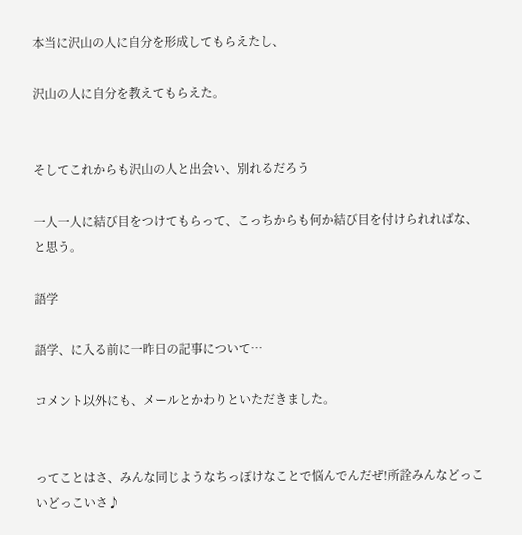本当に沢山の人に自分を形成してもらえたし、

沢山の人に自分を教えてもらえた。


そしてこれからも沢山の人と出会い、別れるだろう

一人一人に結び目をつけてもらって、こっちからも何か結び目を付けられればな、と思う。

語学

語学、に入る前に一昨日の記事について…

コメント以外にも、メールとかわりといただきました。


ってことはさ、みんな同じようなちっぽけなことで悩んでんだぜ!所詮みんなどっこいどっこいさ♪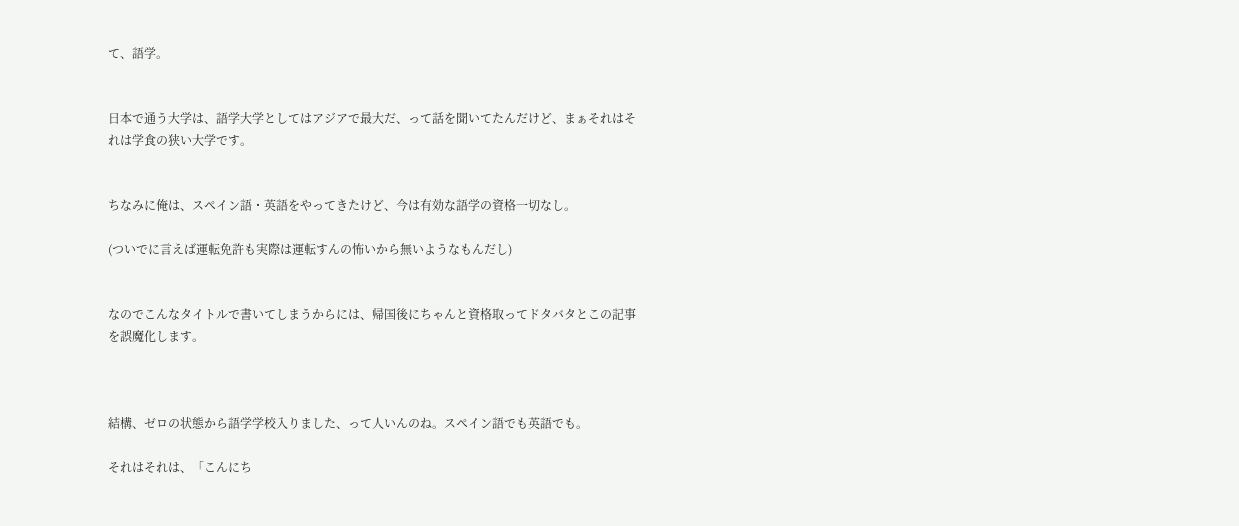て、語学。


日本で通う大学は、語学大学としてはアジアで最大だ、って話を聞いてたんだけど、まぁそれはそれは学食の狭い大学です。


ちなみに俺は、スペイン語・英語をやってきたけど、今は有効な語学の資格一切なし。

(ついでに言えば運転免許も実際は運転すんの怖いから無いようなもんだし)


なのでこんなタイトルで書いてしまうからには、帰国後にちゃんと資格取ってドタバタとこの記事を誤魔化します。



結構、ゼロの状態から語学学校入りました、って人いんのね。スペイン語でも英語でも。

それはそれは、「こんにち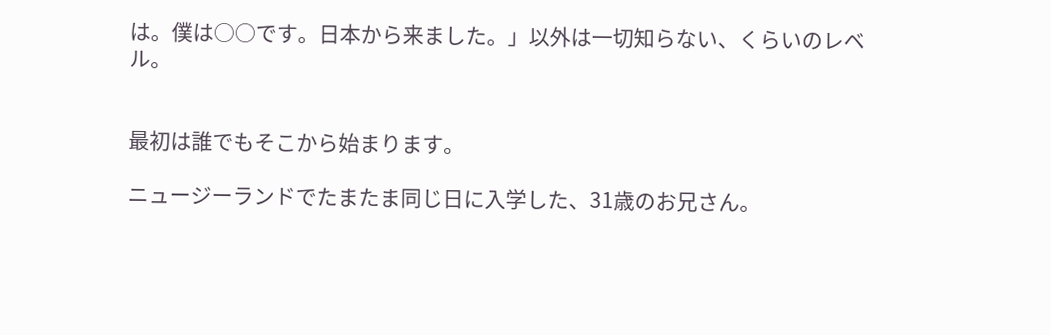は。僕は○○です。日本から来ました。」以外は一切知らない、くらいのレベル。


最初は誰でもそこから始まります。

ニュージーランドでたまたま同じ日に入学した、31歳のお兄さん。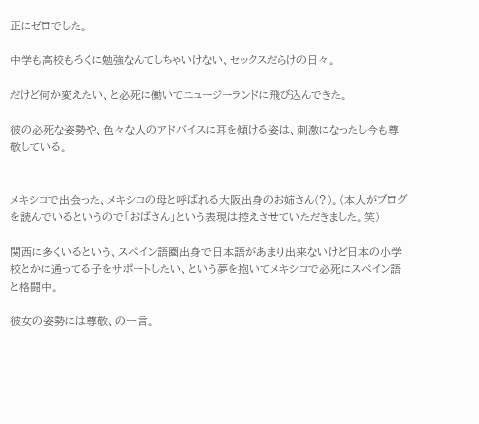正にゼロでした。

中学も高校もろくに勉強なんてしちゃいけない、セックスだらけの日々。

だけど何か変えたい、と必死に働いてニュージーランドに飛び込んできた。

彼の必死な姿勢や、色々な人のアドバイスに耳を傾ける姿は、刺激になったし今も尊敬している。


メキシコで出会った、メキシコの母と呼ばれる大阪出身のお姉さん(?)。(本人がブログを読んでいるというので「おばさん」という表現は控えさせていただきました。笑)

関西に多くいるという、スペイン語圏出身で日本語があまり出来ないけど日本の小学校とかに通ってる子をサポートしたい、という夢を抱いてメキシコで必死にスペイン語と格闘中。

彼女の姿勢には尊敬、の一言。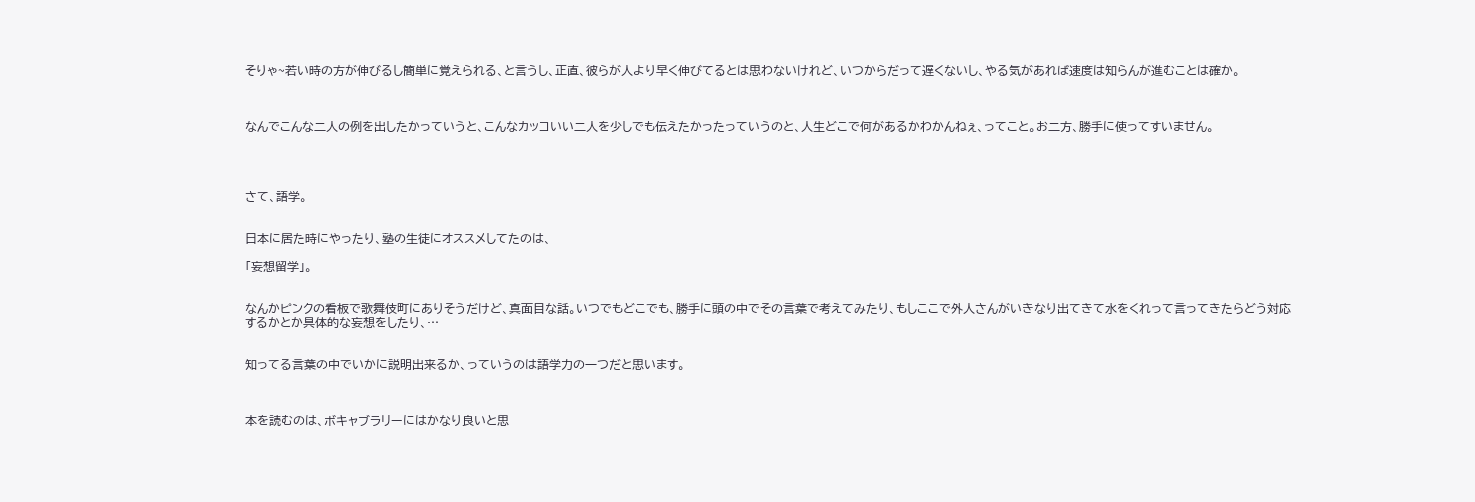そりゃ~若い時の方が伸びるし簡単に覚えられる、と言うし、正直、彼らが人より早く伸びてるとは思わないけれど、いつからだって遅くないし、やる気があれば速度は知らんが進むことは確か。



なんでこんな二人の例を出したかっていうと、こんなカッコいい二人を少しでも伝えたかったっていうのと、人生どこで何があるかわかんねぇ、ってこと。お二方、勝手に使ってすいません。




さて、語学。


日本に居た時にやったり、塾の生徒にオススメしてたのは、

「妄想留学」。


なんかピンクの看板で歌舞伎町にありそうだけど、真面目な話。いつでもどこでも、勝手に頭の中でその言葉で考えてみたり、もしここで外人さんがいきなり出てきて水をくれって言ってきたらどう対応するかとか具体的な妄想をしたり、…


知ってる言葉の中でいかに説明出来るか、っていうのは語学力の一つだと思います。



本を読むのは、ボキャブラリーにはかなり良いと思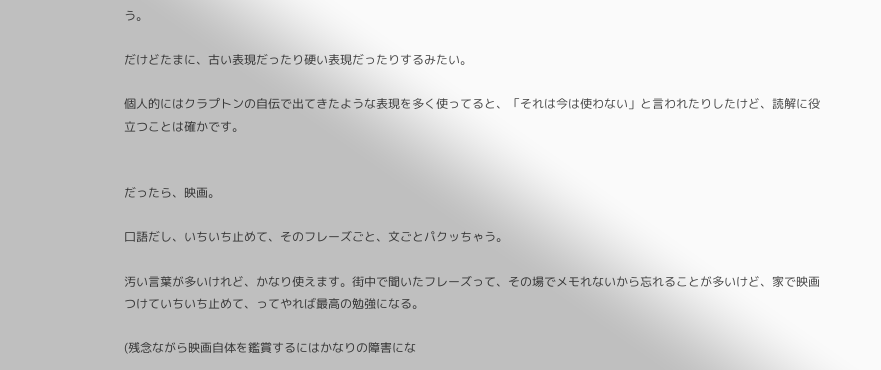う。

だけどたまに、古い表現だったり硬い表現だったりするみたい。

個人的にはクラプトンの自伝で出てきたような表現を多く使ってると、「それは今は使わない」と言われたりしたけど、読解に役立つことは確かです。


だったら、映画。

口語だし、いちいち止めて、そのフレーズごと、文ごとパクッちゃう。

汚い言葉が多いけれど、かなり使えます。街中で聞いたフレーズって、その場でメモれないから忘れることが多いけど、家で映画つけていちいち止めて、ってやれば最高の勉強になる。

(残念ながら映画自体を鑑賞するにはかなりの障害にな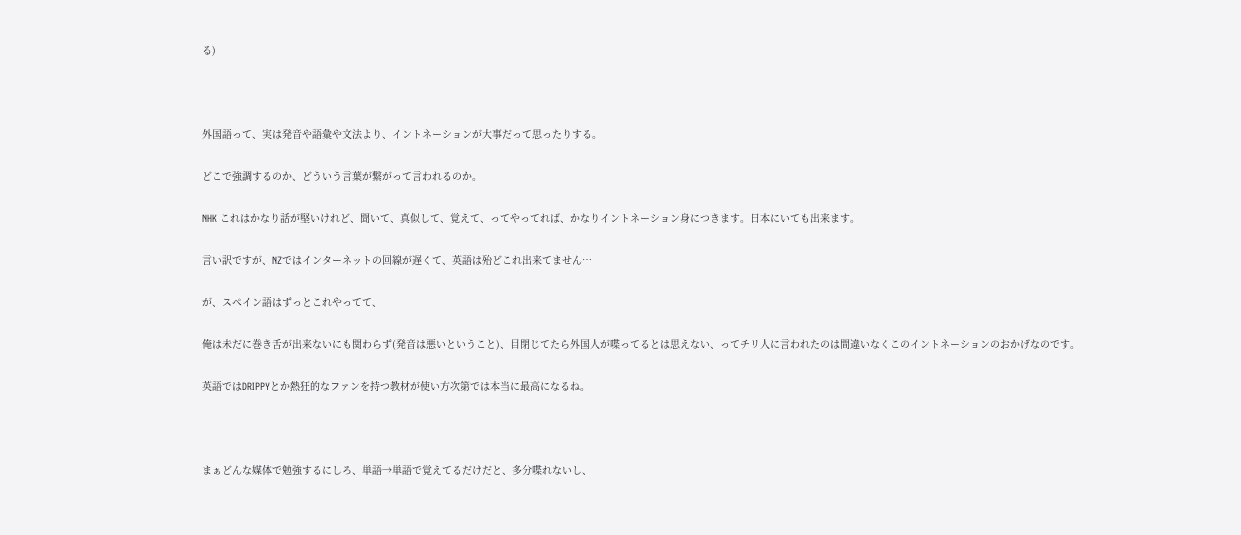る)



外国語って、実は発音や語彙や文法より、イントネーションが大事だって思ったりする。

どこで強調するのか、どういう言葉が繋がって言われるのか。

NHK これはかなり話が堅いけれど、聞いて、真似して、覚えて、ってやってれば、かなりイントネーション身につきます。日本にいても出来ます。

言い訳ですが、NZではインターネットの回線が遅くて、英語は殆どこれ出来てません…

が、スペイン語はずっとこれやってて、

俺は未だに巻き舌が出来ないにも関わらず(発音は悪いということ)、目閉じてたら外国人が喋ってるとは思えない、ってチリ人に言われたのは間違いなくこのイントネーションのおかげなのです。

英語ではDRIPPYとか熱狂的なファンを持つ教材が使い方次第では本当に最高になるね。



まぁどんな媒体で勉強するにしろ、単語→単語で覚えてるだけだと、多分喋れないし、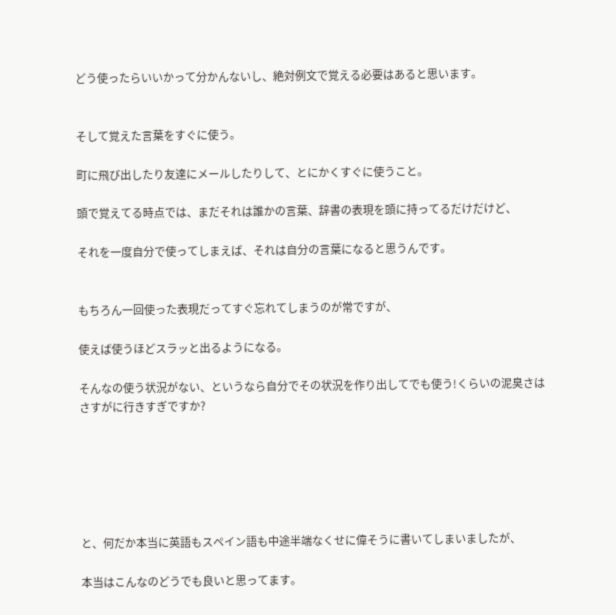どう使ったらいいかって分かんないし、絶対例文で覚える必要はあると思います。


そして覚えた言葉をすぐに使う。

町に飛び出したり友達にメールしたりして、とにかくすぐに使うこと。

頭で覚えてる時点では、まだそれは誰かの言葉、辞書の表現を頭に持ってるだけだけど、

それを一度自分で使ってしまえば、それは自分の言葉になると思うんです。


もちろん一回使った表現だってすぐ忘れてしまうのが常ですが、

使えば使うほどスラッと出るようになる。

そんなの使う状況がない、というなら自分でその状況を作り出してでも使う!くらいの泥臭さはさすがに行きすぎですか?






と、何だか本当に英語もスペイン語も中途半端なくせに偉そうに書いてしまいましたが、

本当はこんなのどうでも良いと思ってます。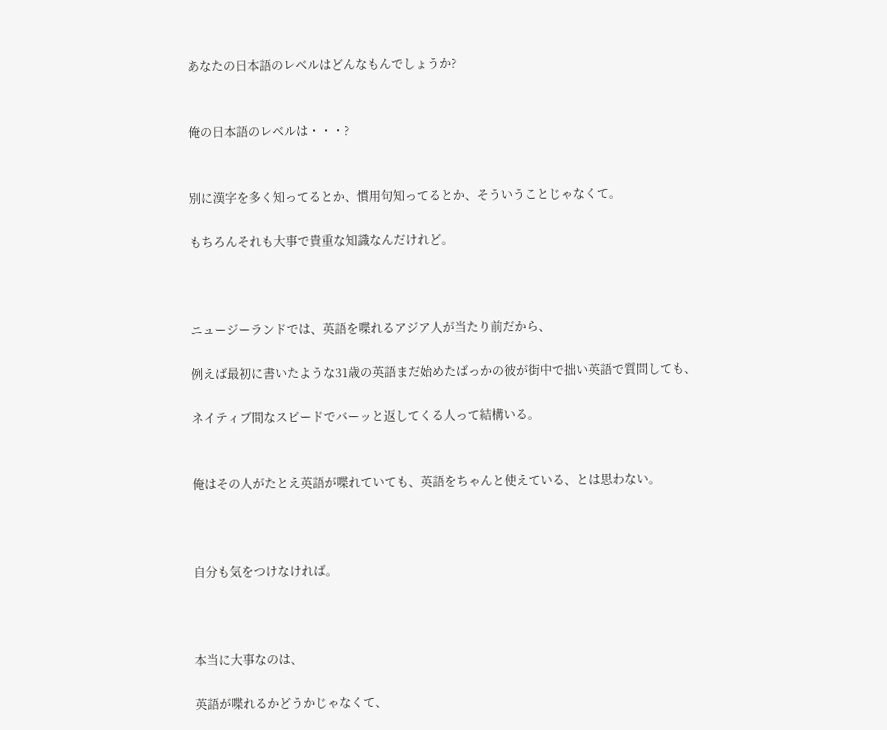あなたの日本語のレベルはどんなもんでしょうか?


俺の日本語のレベルは・・・?


別に漢字を多く知ってるとか、慣用句知ってるとか、そういうことじゃなくて。

もちろんそれも大事で貴重な知識なんだけれど。



ニュージーランドでは、英語を喋れるアジア人が当たり前だから、

例えば最初に書いたような31歳の英語まだ始めたばっかの彼が街中で拙い英語で質問しても、

ネイティブ間なスピードでバーッと返してくる人って結構いる。


俺はその人がたとえ英語が喋れていても、英語をちゃんと使えている、とは思わない。



自分も気をつけなければ。



本当に大事なのは、

英語が喋れるかどうかじゃなくて、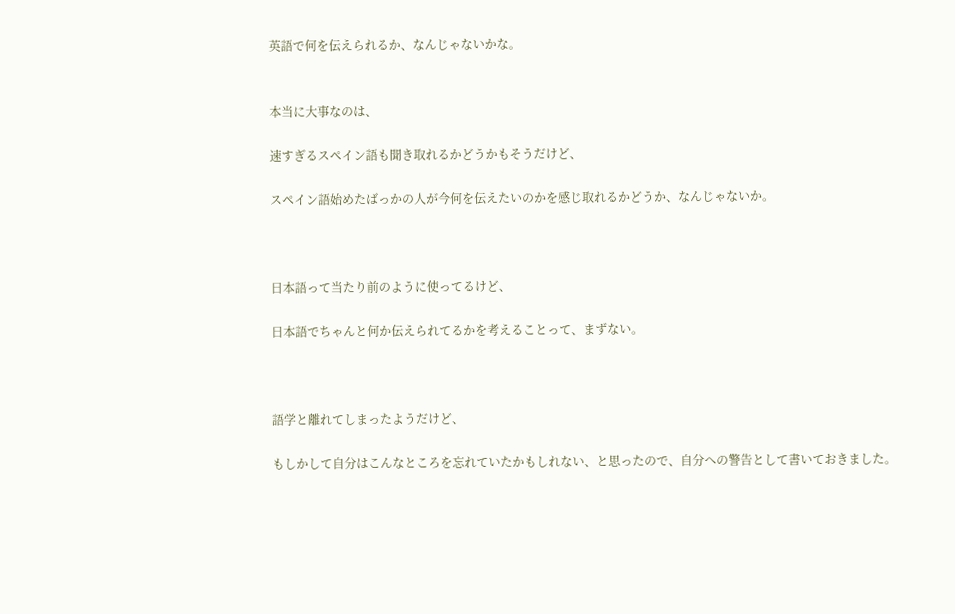英語で何を伝えられるか、なんじゃないかな。


本当に大事なのは、

速すぎるスペイン語も聞き取れるかどうかもそうだけど、

スペイン語始めたばっかの人が今何を伝えたいのかを感じ取れるかどうか、なんじゃないか。



日本語って当たり前のように使ってるけど、

日本語でちゃんと何か伝えられてるかを考えることって、まずない。



語学と離れてしまったようだけど、

もしかして自分はこんなところを忘れていたかもしれない、と思ったので、自分への警告として書いておきました。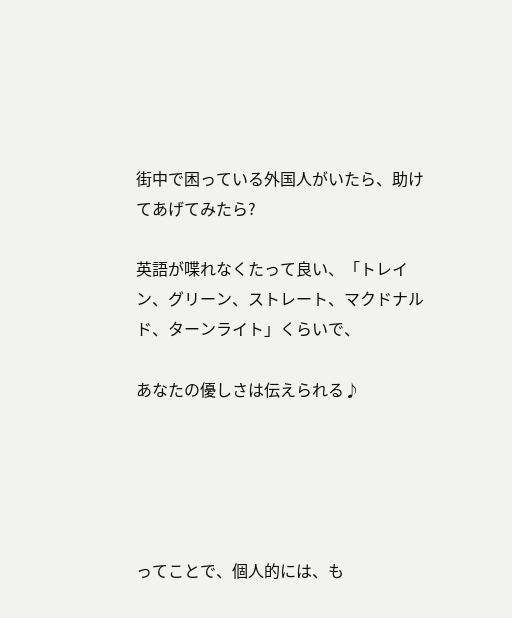街中で困っている外国人がいたら、助けてあげてみたら?

英語が喋れなくたって良い、「トレイン、グリーン、ストレート、マクドナルド、ターンライト」くらいで、

あなたの優しさは伝えられる♪





ってことで、個人的には、も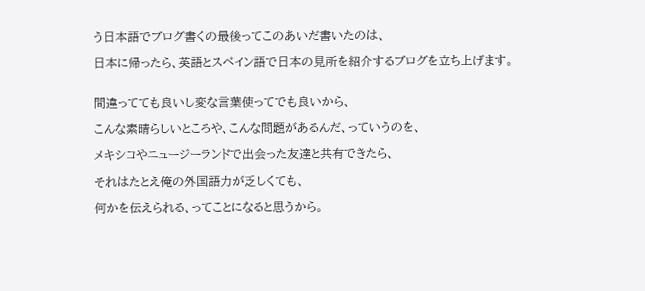う日本語でブログ書くの最後ってこのあいだ書いたのは、

日本に帰ったら、英語とスペイン語で日本の見所を紹介するブログを立ち上げます。


間違ってても良いし変な言葉使ってでも良いから、

こんな素晴らしいところや、こんな問題があるんだ、っていうのを、

メキシコやニュージーランドで出会った友達と共有できたら、

それはたとえ俺の外国語力が乏しくても、

何かを伝えられる、ってことになると思うから。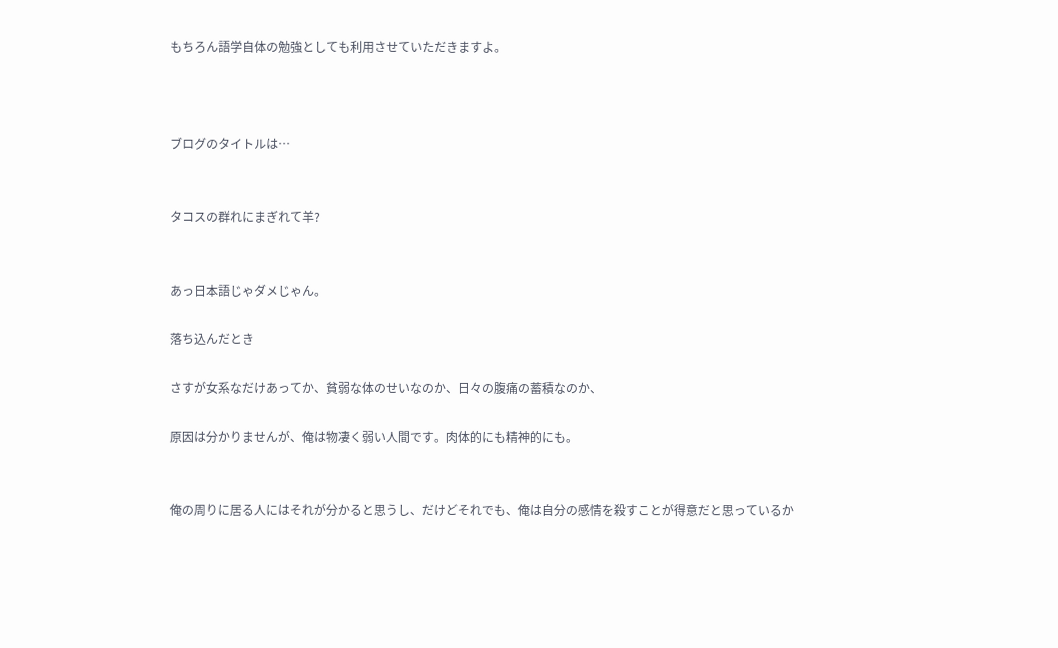もちろん語学自体の勉強としても利用させていただきますよ。



ブログのタイトルは…


タコスの群れにまぎれて羊?


あっ日本語じゃダメじゃん。

落ち込んだとき

さすが女系なだけあってか、貧弱な体のせいなのか、日々の腹痛の蓄積なのか、

原因は分かりませんが、俺は物凄く弱い人間です。肉体的にも精神的にも。


俺の周りに居る人にはそれが分かると思うし、だけどそれでも、俺は自分の感情を殺すことが得意だと思っているか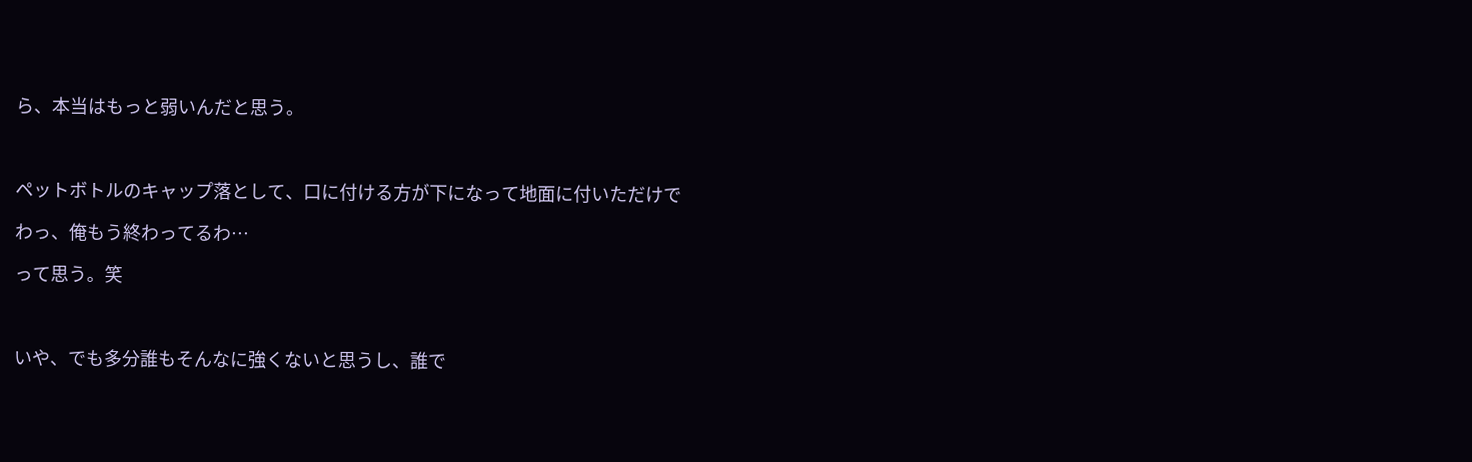ら、本当はもっと弱いんだと思う。



ペットボトルのキャップ落として、口に付ける方が下になって地面に付いただけで

わっ、俺もう終わってるわ…

って思う。笑



いや、でも多分誰もそんなに強くないと思うし、誰で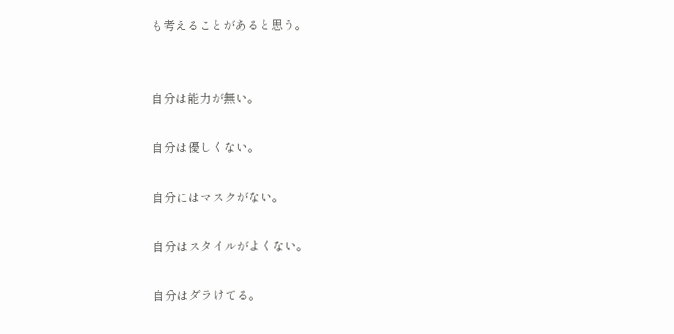も考えることがあると思う。


自分は能力が無い。

自分は優しくない。

自分にはマスクがない。

自分はスタイルがよくない。

自分はダラけてる。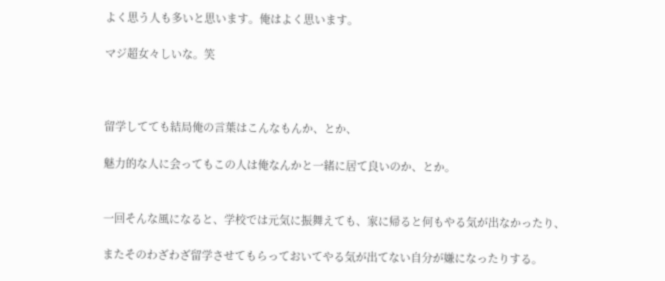よく思う人も多いと思います。俺はよく思います。

マジ超女々しいな。笑



留学してても結局俺の言葉はこんなもんか、とか、

魅力的な人に会ってもこの人は俺なんかと一緒に居て良いのか、とか。


一回そんな風になると、学校では元気に振舞えても、家に帰ると何もやる気が出なかったり、

またそのわざわざ留学させてもらっておいてやる気が出てない自分が嫌になったりする。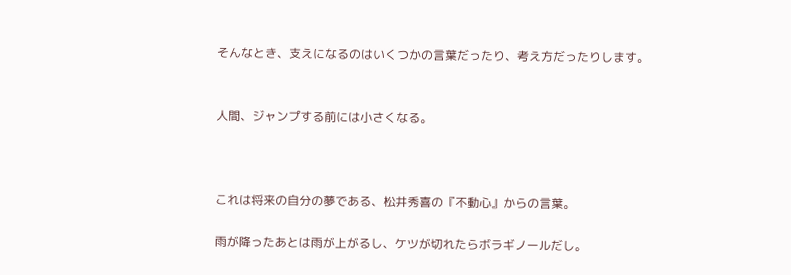そんなとき、支えになるのはいくつかの言葉だったり、考え方だったりします。


人間、ジャンプする前には小さくなる。



これは将来の自分の夢である、松井秀喜の『不動心』からの言葉。

雨が降ったあとは雨が上がるし、ケツが切れたらボラギノールだし。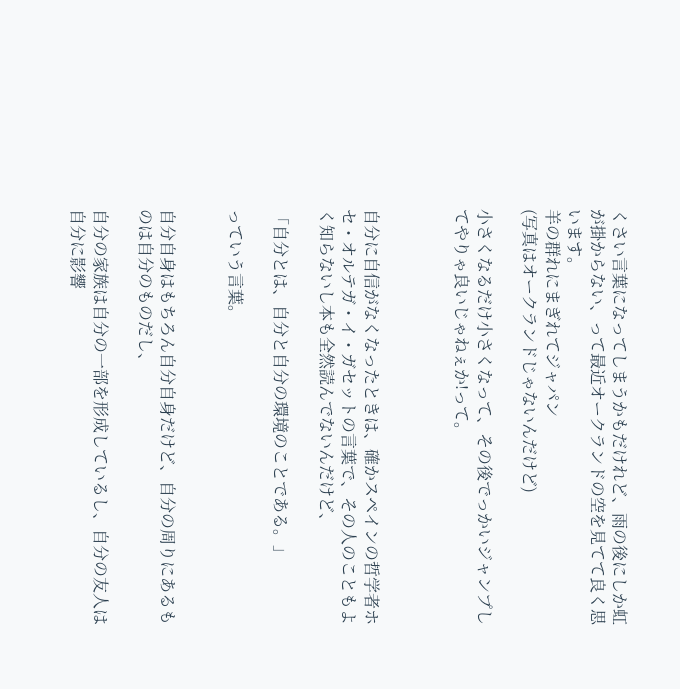くさい言葉になってしまうかもだけれど、雨の後にしか虹が掛からない、って最近オークランドの空を見てて良く思います。
羊の群れにまぎれてジャパン
(写真はオークランドじゃないんだけど)

小さくなるだけ小さくなって、その後でっかいジャンプしてやりゃ良いじゃねぇか!って。



自分に自信がなくなったときは、確かスペインの哲学者ホセ・オルテガ・イ・ガセットの言葉で、その人のこともよく知らないし本も全然読んでないんだけど、

「自分とは、自分と自分の環境のことである。」

っていう言葉。


自分自身はもちろん自分自身だけど、自分の周りにあるものは自分のものだし、

自分の家族は自分の一部を形成しているし、自分の友人は自分に影響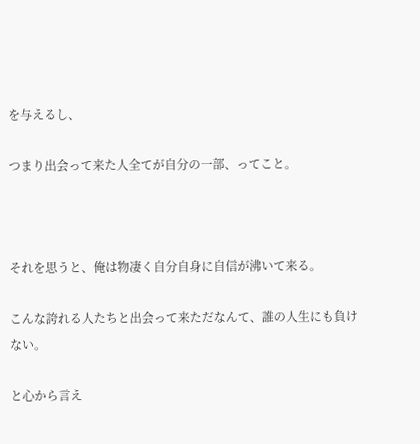を与えるし、

つまり出会って来た人全てが自分の一部、ってこと。



それを思うと、俺は物凄く自分自身に自信が沸いて来る。

こんな誇れる人たちと出会って来ただなんて、誰の人生にも負けない。

と心から言え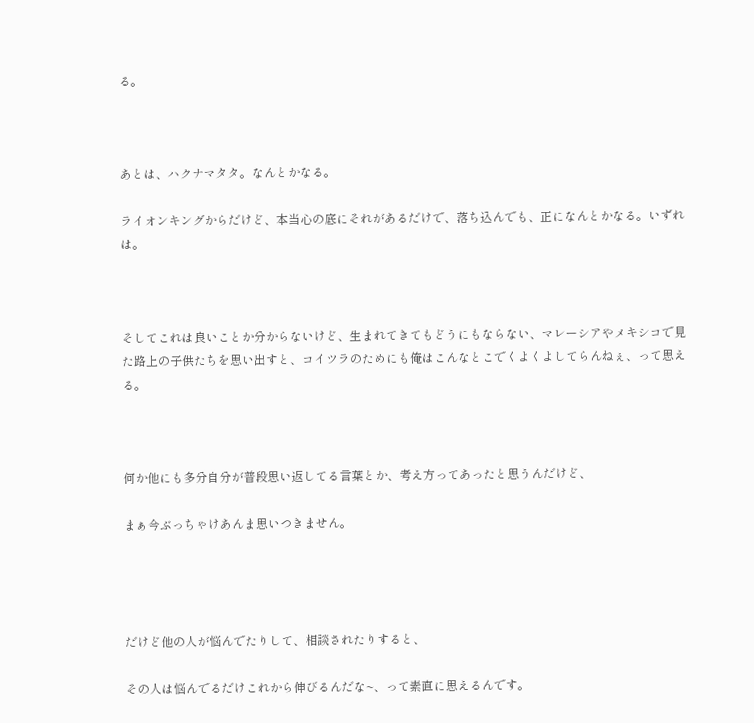る。



あとは、ハクナマタタ。なんとかなる。

ライオンキングからだけど、本当心の底にそれがあるだけで、落ち込んでも、正になんとかなる。いずれは。



そしてこれは良いことか分からないけど、生まれてきてもどうにもならない、マレーシアやメキシコで見た路上の子供たちを思い出すと、コイツラのためにも俺はこんなとこでくよくよしてらんねぇ、って思える。



何か他にも多分自分が普段思い返してる言葉とか、考え方ってあったと思うんだけど、

まぁ今ぶっちゃけあんま思いつきません。




だけど他の人が悩んでたりして、相談されたりすると、

その人は悩んでるだけこれから伸びるんだな~、って素直に思えるんです。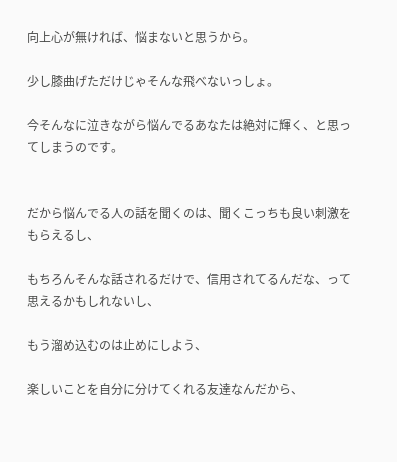向上心が無ければ、悩まないと思うから。

少し膝曲げただけじゃそんな飛べないっしょ。

今そんなに泣きながら悩んでるあなたは絶対に輝く、と思ってしまうのです。


だから悩んでる人の話を聞くのは、聞くこっちも良い刺激をもらえるし、

もちろんそんな話されるだけで、信用されてるんだな、って思えるかもしれないし、

もう溜め込むのは止めにしよう、

楽しいことを自分に分けてくれる友達なんだから、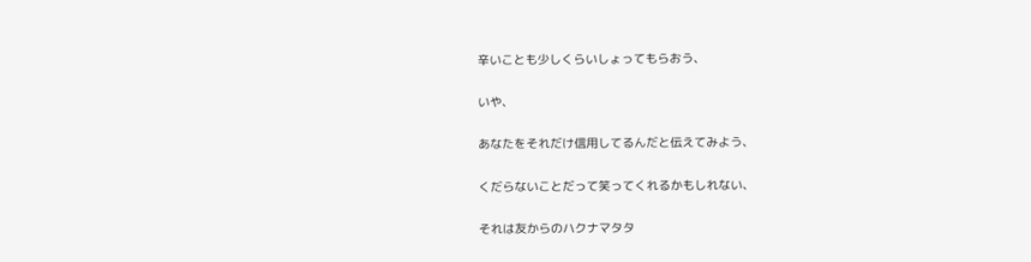辛いことも少しくらいしょってもらおう、

いや、

あなたをそれだけ信用してるんだと伝えてみよう、

くだらないことだって笑ってくれるかもしれない、

それは友からのハクナマタタ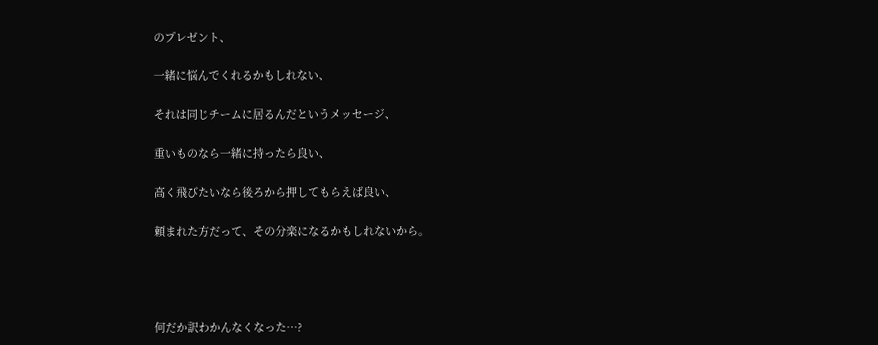のプレゼント、

一緒に悩んでくれるかもしれない、

それは同じチームに居るんだというメッセージ、

重いものなら一緒に持ったら良い、

高く飛びたいなら後ろから押してもらえば良い、

頼まれた方だって、その分楽になるかもしれないから。




何だか訳わかんなくなった…?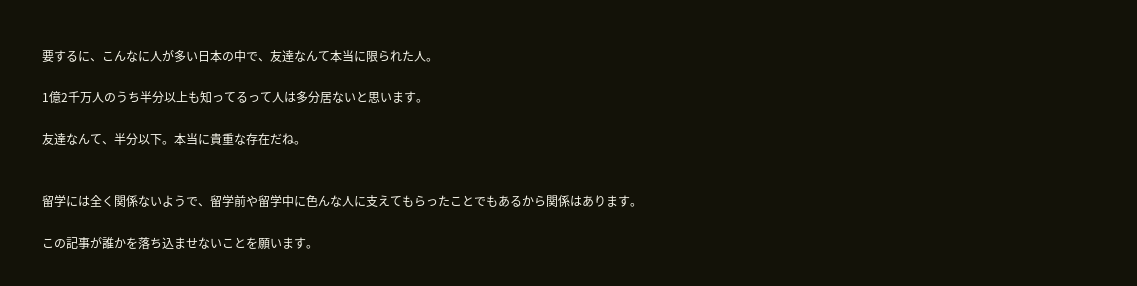要するに、こんなに人が多い日本の中で、友達なんて本当に限られた人。

1億2千万人のうち半分以上も知ってるって人は多分居ないと思います。

友達なんて、半分以下。本当に貴重な存在だね。


留学には全く関係ないようで、留学前や留学中に色んな人に支えてもらったことでもあるから関係はあります。

この記事が誰かを落ち込ませないことを願います。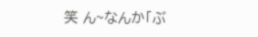笑 ん~なんか「ぶ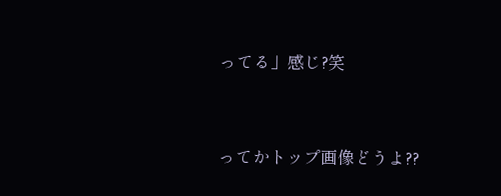ってる」感じ?笑




ってかトップ画像どうよ??